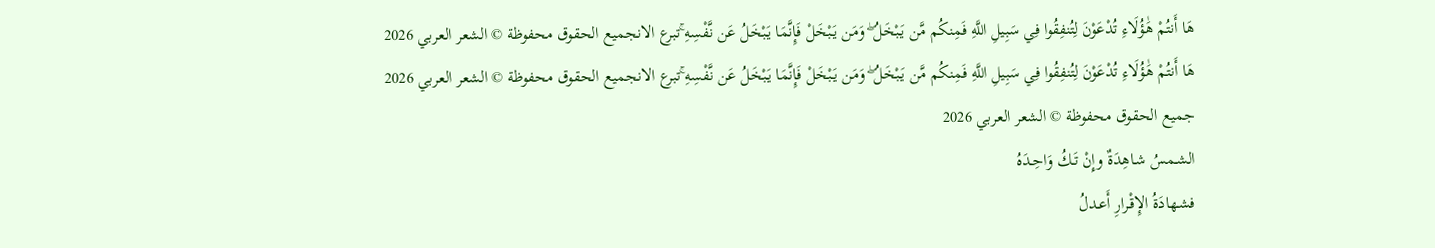هَا أَنتُمْ هَٰؤُلَاءِ تُدْعَوْنَ لِتُنفِقُوا فِي سَبِيلِ اللَّهِ فَمِنكُم مَّن يَبْخَلُ ۖ وَمَن يَبْخَلْ فَإِنَّمَا يَبْخَلُ عَن نَّفْسِهِ ۚتبرع الانجميع الحقوق محفوظة © الشعر العربي 2026
هَا أَنتُمْ هَٰؤُلَاءِ تُدْعَوْنَ لِتُنفِقُوا فِي سَبِيلِ اللَّهِ فَمِنكُم مَّن يَبْخَلُ ۖ وَمَن يَبْخَلْ فَإِنَّمَا يَبْخَلُ عَن نَّفْسِهِ ۚتبرع الانجميع الحقوق محفوظة © الشعر العربي 2026
جميع الحقوق محفوظة © الشعر العربي 2026
الشـمسُ شـاهِدَةٌ وإِنْ تَـكُ وَاحِـدَهُ
فشـهادَةُ الإِقْـرارِ أَعـدلُ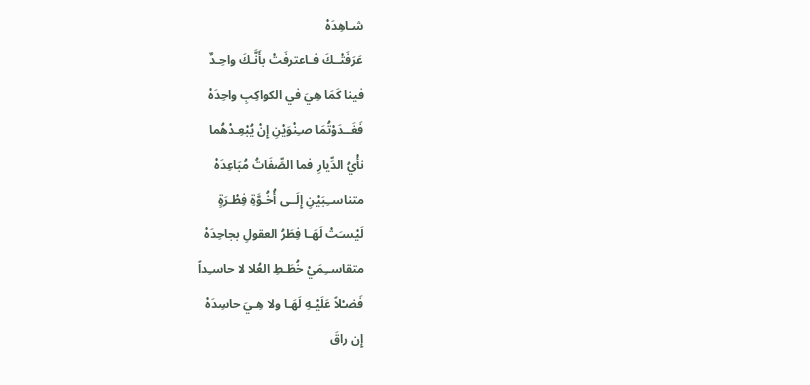شـاهِدَهْ
عَرَفَتْــكَ فـاعترفَتْ بأَنَّـكَ واحِـدٌ
فينا كَمَا هِيَ في الكواكِبِ واحِدَهْ
فَغَــدَوْتُمَا صـِنْوَيْنِ إِنْ يُبْعِـدْهُما
نأْيُ الدِّيارِ فما الصِّفَاتُ مُبَاعِدَهْ
متناســِبَيْنِ إِلَــى أُخُـوَّةِ فِطْـرَةٍ
لَيْسـَتْ لَهَـا فِطَرُ العقولِ بجاحِدَهْ
متقاســِمَيْ خُطَـطِ العُلا لا حاسـِداً
فَضـْلاً عَلَيْـهِ لَهَـا ولا هِـيَ حاسِدَهْ
إِن راقَ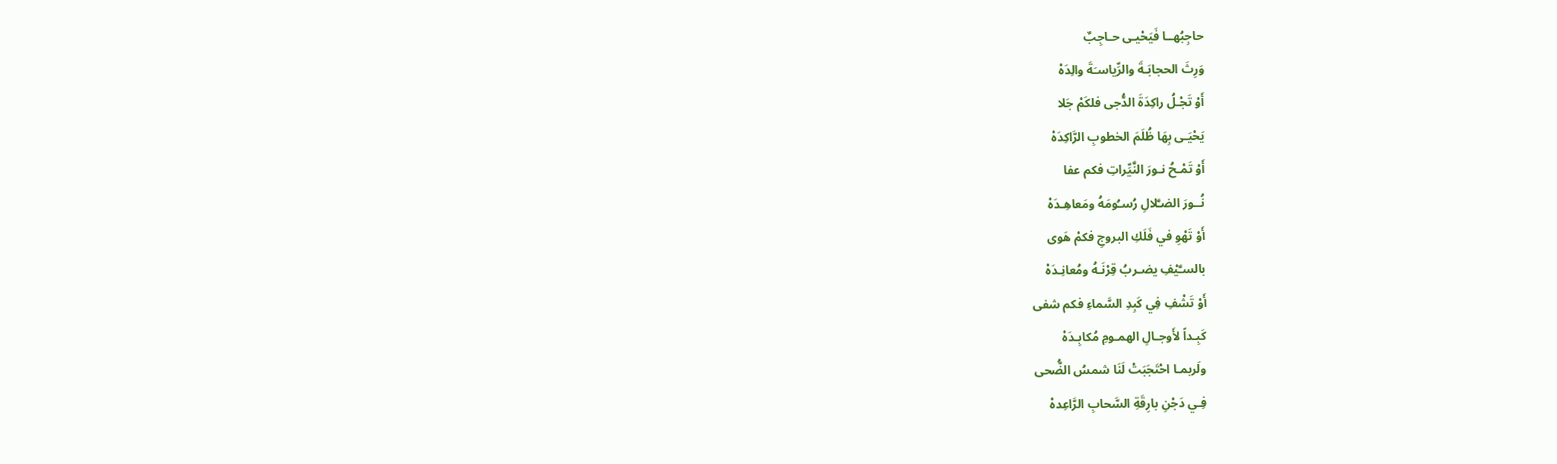حاجِبُهــا فَيَحْيـى حـاجِبٌ
وَرِثَ الحجابَـةَ والرِّياسـَةَ والِدَهْ
أَوْ تَجْـلُ راكِدَةَ الدُّجى فلكَمْ جَلا
يَحْيَـى بِهَا ظُلَمَ الخطوبِ الرَّاكِدَهْ
أَوْ تَمْـحُ نـورَ النَّيِّراتِ فكم عفا
نُــورَ الضـَّلالِ رُسـُومَهُ ومَعاهِـدَهْ
أَوْ تَهْوِ في فَلَكِ البروجِ فكمْ هَوى
بالسـَّيْفِ يضـربُ قِرْنَـهُ ومُعانِـدَهْ
أَوْ تَشْفِ فِي كَبِدِ السَّماءِ فكم شفى
كَبِـداً لأَوجـالِ الهمـومِ مُكابِـدَهْ
ولَربمـا احْتَجَبَتْ لَنَا شمسُ الضُّحى
فِـي دَجْنِ بارِقَةِ السَّحابِ الرَّاعِدهْ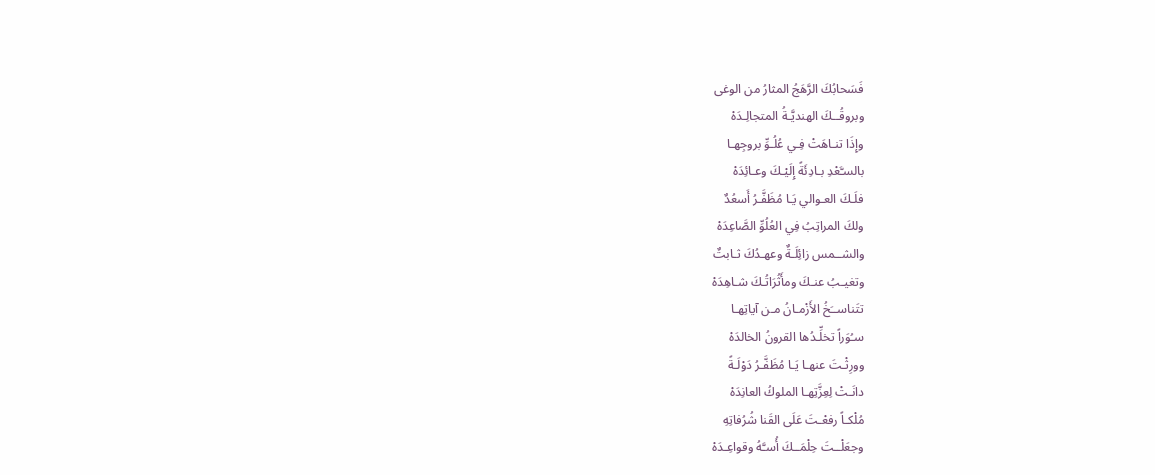فَسَحابُكَ الرَّهَجُ المثارُ من الوغى
وبروقُــكَ الهنديَّـةُ المتجالِـدَهْ
وإِذَا تنـاهَتْ فِـي عُلُـوِّ بروجِهـا
بالسـَّعْدِ بـادِئَةً إِلَيْـكَ وعـائِدَهْ
فلَـكَ العـوالي يَـا مُظَفَّـرُ أَسعُدٌ
ولكَ المراتِبُ فِي العُلُوِّ الصَّاعِدَهْ
والشــمس زائِلَـةٌ وعهـدُكَ ثـابتٌ
وتغيـبُ عنـكَ ومأَثُرَاتُـكَ شـاهِدَهْ
تتَناســَخُ الأَزْمـانُ مـن آياتِهـا
سـُوَراً تخلِّـدُها القرونُ الخالدَهْ
وورِثْـتَ عنهـا يَـا مُظَفَّـرُ دَوْلَـةً
دانَـتْ لِعِزَّتِهـا الملوكُ العانِدَهْ
مُلْكـاً رفعْـتَ عَلَى القَنا شُرُفاتِهِ
وجعَلْــتَ حِلْمَــكَ أُسـَّهُ وقواعِـدَهْ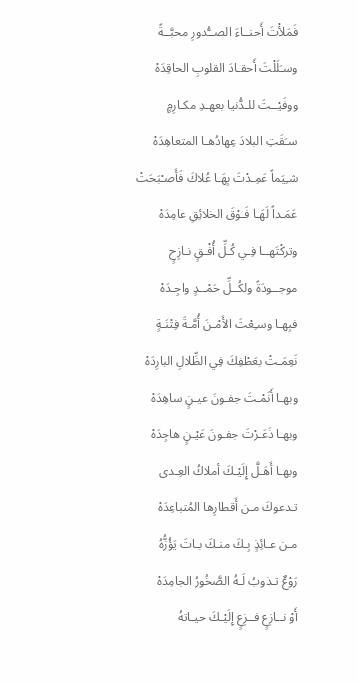فَمَلأْتَ أَحنــاءَ الصــُّدورِ محبَّــةً
وسـَلَلْتَ أَحقـادَ القلوبِ الحاقِدَهْ
ووفَيْــتَ للـدُّنيا بعهـدِ مكـارِمٍ
سـَقَتِ البلادَ عِهادُهـا المتعاهِدَهْ
شـِيَماً عَمِـدْتَ بِهَـا عُلاكَ فَأَصـْبَحَتْ
عَمَـداً لَهَـا فَـوْقَ الخلائِقِ عامِدَهْ
وتركْتَهــا فِـي كُـلِّ أُفْـقٍ نـازِحٍ
موجــودَةً ولكُــلِّ حَمْــدٍ واجِـدَهْ
فبِهـا وسـِعْتَ الأَمْـنَ أُمَّـةَ فِتْنَـةٍ
نَعِمَـتْ بعَطْفِكَ فِي الظِّلالِ البارِدَهْ
وبهـا أَنَمْـتَ جفـونَ عيـنٍ ساهِدَهْ
وبهـا ذَعَـرْتَ جفـونَ عَيْـنٍ هاجِدَهْ
وبهـا أَهَـلَّ إِلَيْـكَ أملاكُ العِـدى
تـدعوكَ مـن أَقطارِها المُتباعِدَهْ
مـن عـائِذٍ بِـكَ منـكَ بـاتَ يَؤُزُّهُ
رَوْعٌ تـذوبُ لَـهُ الصَّخُورُ الجامِدَهْ
أَوْ نــازِعٍ فــزِعٍ إِلَيْـكَ حيـاتهُ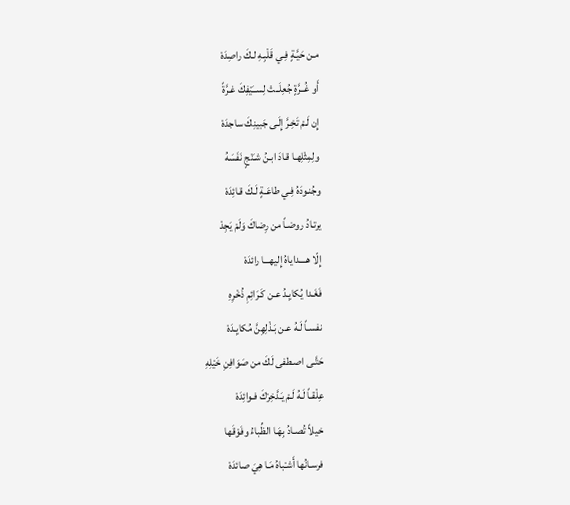مـن حَيَّـةٍ فِـي قَلْبِـهِ لـكَ راصِدَهْ
أَو غُــرَّةٍ جُعِلَــتْ لِســَيْفِكَ غـرَّةً
إِن لَـمْ تَخِـرَّ إِلَـى جَبينِكَ ساجدَهْ
ولِمِثْلِهـا قـادَ ابـنُ شـَنْجٍ نَفَسَهُ
وجُنـودَهُ فِـي طاعَـةٍ لَـكَ قـائِدَهْ
يرتـادُ روضـاً من رِضاكَ وَلَمْ يَجِدْ
إِلّا هــــداياهُ إِليهـــا رائدَهْ
فَغَـدا يُكايِـدُ عـن كَـرَائِمِ ذُخْرِهِ
نفسـاً لَـهُ عـن بَـذْلِهِنَّ مُكايِـدَهْ
حَتَّـى اصـطفى لَكَ من صَوَافِنِ خَيْلِهِ
عِلْقـاً لَـهُ لَـمْ يَـدَّخِرْكَ فـوائِدَهْ
خيلاً تُصـادُ بِهَـا الظِّباءُ وفَوْقَها
فرسـانُها أَشـْباهُ مَـا هِيَ صائدَهْ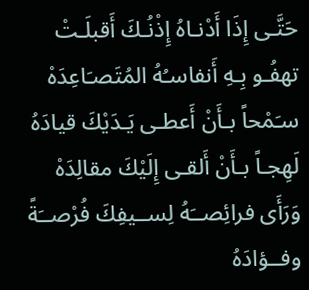حَتَّـى إِذَا أَدْنـاهُ إِذْنُـكَ أَقبلَـتْ
تهفُـو بِـهِ أَنفاسـُهُ المُتَصـَاعِدَهْ
سـَمْحاً بـأَنْ أَعطـى يَـدَيْكَ قيادَهُ
لَهِجـاً بـأَنْ أَلقـى إِلَيْكَ مقالِدَهْ
وَرَأَى فرائِصــَهُ لِســيفِكَ فُرْصــَةً
وفــؤادَهُ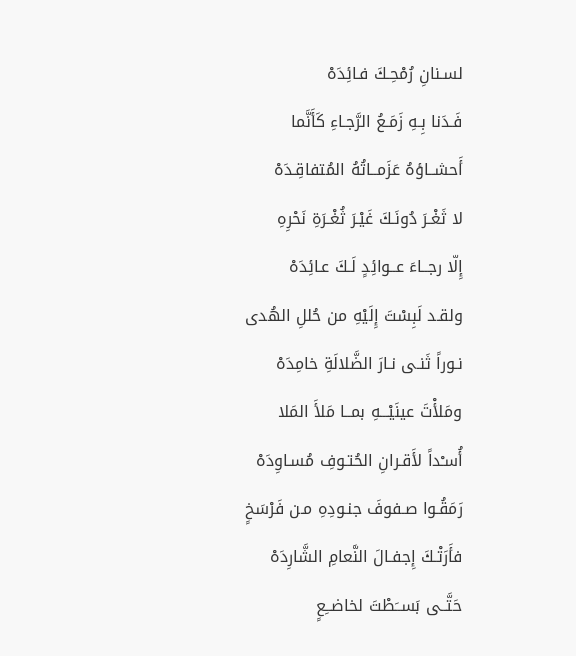لسـنانِ رُمْحِـكَ فـائِدَهْ
فَـدَنا بِـهِ زَمَـعُ الرَّجـاءِ كَأَنَّما
أَحشــاؤهُ عَزَمــاتُهُ المُتفاقِـدَهْ
لا ثَغْـرَ دُونَـكَ غَيْـرَ ثُغْـرَةِ نَحْرِهِ
إِلّا رجــاءَ عــوائِدٍ لَـكَ عـائِدَهْ
ولقـد لَبِسْتَ إِلَيْهِ من حُللِ الهُدى
نـوراً ثَنـى نـارَ الضَّلالَةِ خامِدَهْ
ومَلأْتَ عينَيْـــهِ بمــا مَلأَ المَلا
أُسـْداً لأَقـرانِ الحُتـوفِ مُسـاوِدَهْ
رَمَقُـوا صـفوفَ جنـودِهِ مـن فَرْسَخٍ
فأَرَتْـكَ إِجفـالَ النَّعامِ الشَّارِدَهْ
حَتَّــى بَســَطْتَ لخاضــِعٍ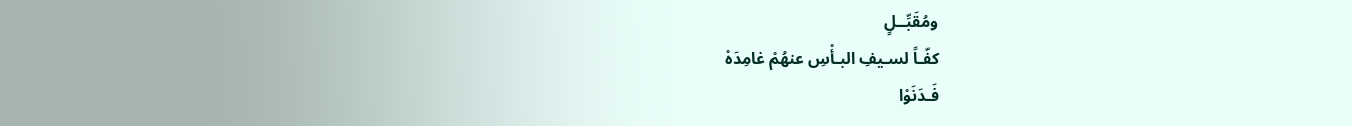ومُقَبِّــلٍ
كفّـاً لسـيفِ البـأْسِ عنهُمْ غامِدَهْ
فَـدَنَوْا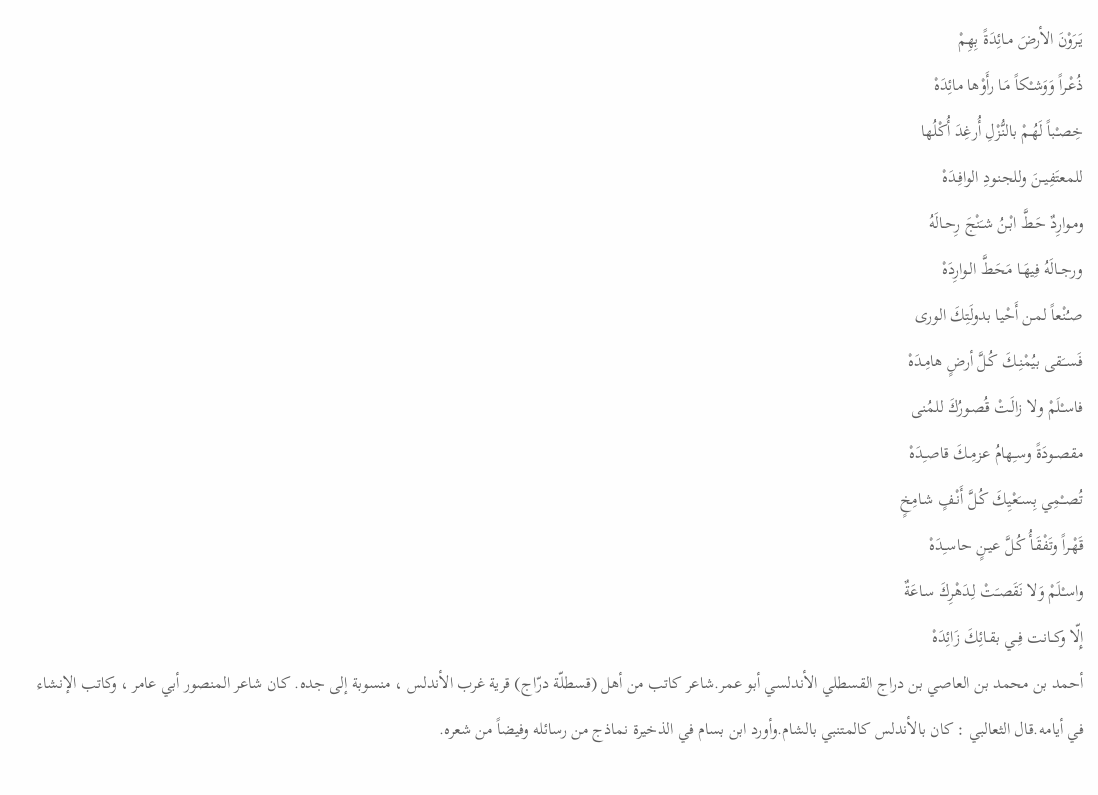يَـرَوْنَ الأرضَ مـائِدَةً بِهِمْ
ذُعْـراً وَوَشـْكاً مَـا رأَوْها مائِدَهْ
خِصـْباً لَهُـمْ بالنُّزْلِ أُرغِدَ أُكْلُها
للمعتَفِيــنَ وللجنـودِ الوافِـدَهْ
ومـوارِدٌ حَـطَّ ابْـنُ شـَنْجَ رِحـالَهُ
ورجــالَهُ فِيهَـا مَحَـطَّ الـوارِدَهْ
صـُنْعاً لمـن أَحْيا بدولَتِكَ الورى
فَســَقى بيُمْنِـكَ كُـلَّ أرضٍ هامِـدَهْ
فاسـْلَمْ ولا زالَـتْ قُصـورُكَ للمُنى
مقصــودَةً وسـِهامُ عزمِـكَ قاصـِدَهْ
تُصــْمِي بِسـَعْيِكَ كُـلَّ أَنْـفٍ شـامِخٍ
قَهْـراً وتَفْقَـأُ كُـلَّ عيـنٍ حاسـِدَهْ
واسـْلَمْ وَلا نَقَصـَتْ لِـدَهْرِكَ سـاعَةٌ
إِلّا وكــانت فِــي بقـائِكَ زَائِدَهْ
أحمد بن محمد بن العاصي بن دراج القسطلي الأندلسي أبو عمر.شاعر كاتب من أهل (قسطلّة درّاج) قرية غرب الأندلس ، منسوبة إلى جده. كان شاعر المنصور أبي عامر ، وكاتب الإنشاء في أيامه.قال الثعالبي : كان بالأندلس كالمتنبي بالشام.وأورد ابن بسام في الذخيرة نماذج من رسائله وفيضاً من شعره.